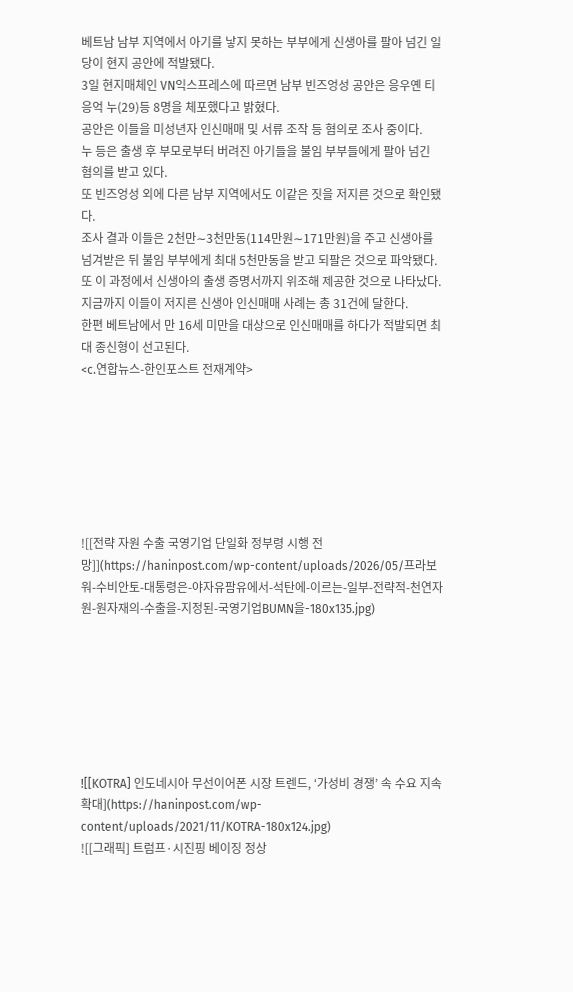베트남 남부 지역에서 아기를 낳지 못하는 부부에게 신생아를 팔아 넘긴 일당이 현지 공안에 적발됐다.
3일 현지매체인 VN익스프레스에 따르면 남부 빈즈엉성 공안은 응우옌 티 응억 누(29)등 8명을 체포했다고 밝혔다.
공안은 이들을 미성년자 인신매매 및 서류 조작 등 혐의로 조사 중이다.
누 등은 출생 후 부모로부터 버려진 아기들을 불임 부부들에게 팔아 넘긴 혐의를 받고 있다.
또 빈즈엉성 외에 다른 남부 지역에서도 이같은 짓을 저지른 것으로 확인됐다.
조사 결과 이들은 2천만∼3천만동(114만원∼171만원)을 주고 신생아를 넘겨받은 뒤 불임 부부에게 최대 5천만동을 받고 되팔은 것으로 파악됐다.
또 이 과정에서 신생아의 출생 증명서까지 위조해 제공한 것으로 나타났다.
지금까지 이들이 저지른 신생아 인신매매 사례는 총 31건에 달한다.
한편 베트남에서 만 16세 미만을 대상으로 인신매매를 하다가 적발되면 최대 종신형이 선고된다.
<c.연합뉴스-한인포스트 전재계약>







![[전략 자원 수출 국영기업 단일화 정부령 시행 전망]](https://haninpost.com/wp-content/uploads/2026/05/프라보워-수비안토-대통령은-야자유팜유에서-석탄에-이르는-일부-전략적-천연자원-원자재의-수출을-지정된-국영기업BUMN을-180x135.jpg)







![[KOTRA] 인도네시아 무선이어폰 시장 트렌드, ‘가성비 경쟁’ 속 수요 지속 확대](https://haninpost.com/wp-content/uploads/2021/11/KOTRA-180x124.jpg)
![[그래픽] 트럼프·시진핑 베이징 정상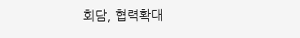회담, 협력확대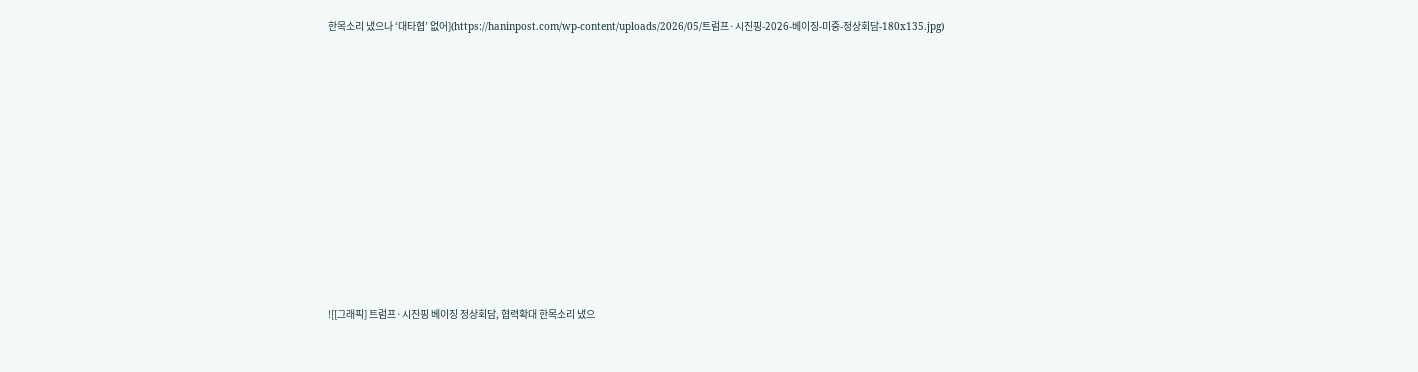한목소리 냈으나 ‘대타협’ 없어](https://haninpost.com/wp-content/uploads/2026/05/트럼프·시진핑-2026-베이징-미중-정상회담-180x135.jpg)















![[그래픽] 트럼프·시진핑 베이징 정상회담, 협력확대 한목소리 냈으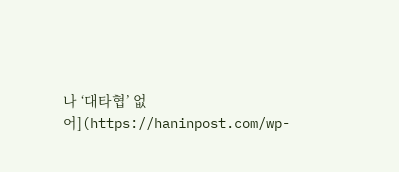나 ‘대타협’ 없어](https://haninpost.com/wp-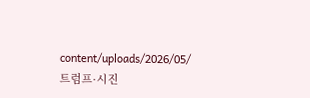content/uploads/2026/05/트럼프·시진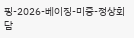핑-2026-베이징-미중-정상회담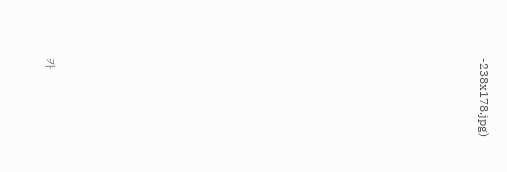-238x178.jpg)





















카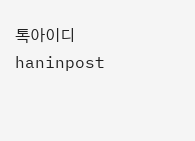톡아이디 haninpost